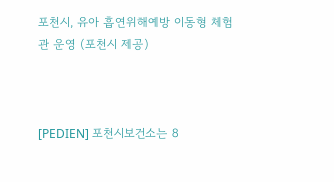포천시, 유아 흡연위해예방 이동형 체험관 운영 (포천시 제공)



[PEDIEN] 포천시보건소는 8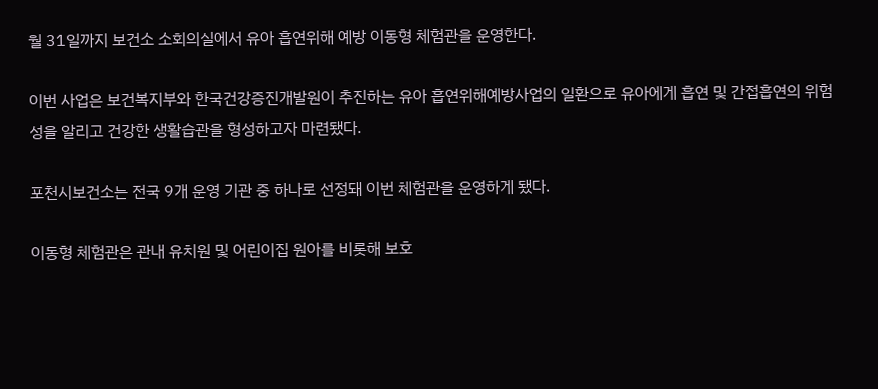월 31일까지 보건소 소회의실에서 유아 흡연위해 예방 이동형 체험관을 운영한다.

이번 사업은 보건복지부와 한국건강증진개발원이 추진하는 유아 흡연위해예방사업의 일환으로 유아에게 흡연 및 간접흡연의 위험성을 알리고 건강한 생활습관을 형성하고자 마련됐다.

포천시보건소는 전국 9개 운영 기관 중 하나로 선정돼 이번 체험관을 운영하게 됐다.

이동형 체험관은 관내 유치원 및 어린이집 원아를 비롯해 보호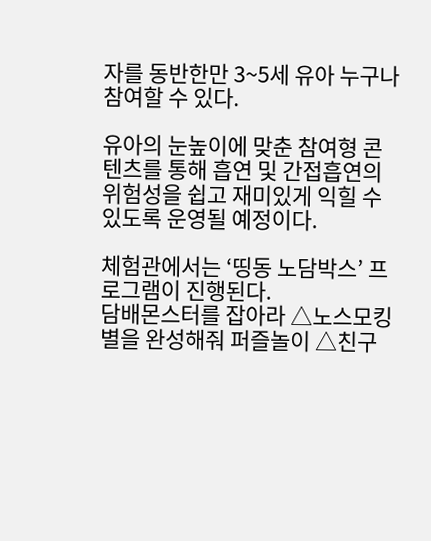자를 동반한만 3~5세 유아 누구나 참여할 수 있다.

유아의 눈높이에 맞춘 참여형 콘텐츠를 통해 흡연 및 간접흡연의 위험성을 쉽고 재미있게 익힐 수 있도록 운영될 예정이다.

체험관에서는 ‘띵동 노담박스’ 프로그램이 진행된다.
담배몬스터를 잡아라 △노스모킹별을 완성해줘 퍼즐놀이 △친구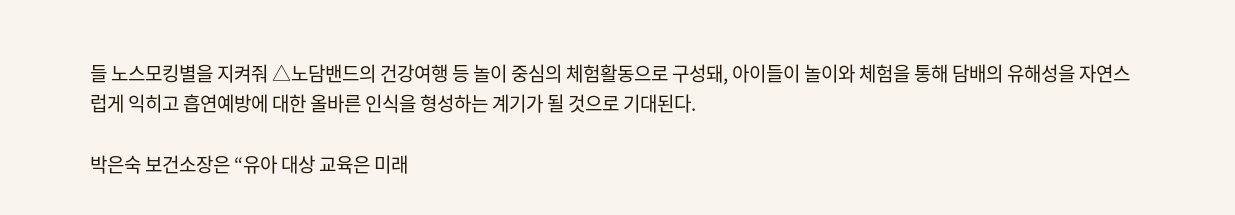들 노스모킹별을 지켜줘 △노담밴드의 건강여행 등 놀이 중심의 체험활동으로 구성돼, 아이들이 놀이와 체험을 통해 담배의 유해성을 자연스럽게 익히고 흡연예방에 대한 올바른 인식을 형성하는 계기가 될 것으로 기대된다.

박은숙 보건소장은 “유아 대상 교육은 미래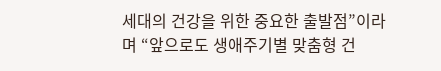세대의 건강을 위한 중요한 출발점”이라며 “앞으로도 생애주기별 맞춤형 건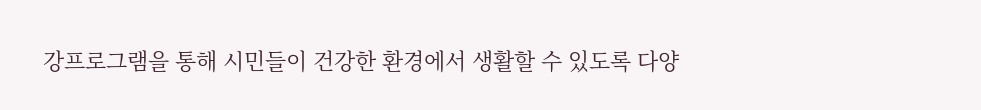강프로그램을 통해 시민들이 건강한 환경에서 생활할 수 있도록 다양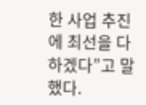한 사업 추진에 최선을 다하겠다”고 말했다.